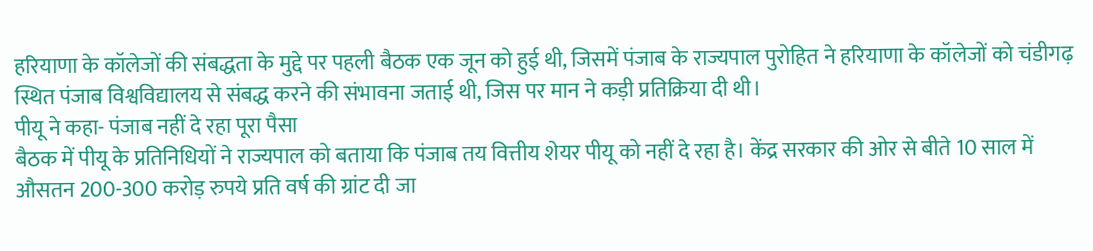हरियाणा के कॉलेजों की संबद्धता के मुद्दे पर पहली बैठक एक जून को हुई थी, जिसमें पंजाब के राज्यपाल पुरोहित ने हरियाणा के कॉलेजों को चंडीगढ़ स्थित पंजाब विश्वविद्यालय से संबद्ध करने की संभावना जताई थी, जिस पर मान ने कड़ी प्रतिक्रिया दी थी।
पीयू ने कहा- पंजाब नहीं दे रहा पूरा पैसा
बैठक में पीयू के प्रतिनिधियों ने राज्यपाल को बताया कि पंजाब तय वित्तीय शेयर पीयू को नहीं दे रहा है। केंद्र सरकार की ओर से बीते 10 साल में औसतन 200-300 करोड़ रुपये प्रति वर्ष की ग्रांट दी जा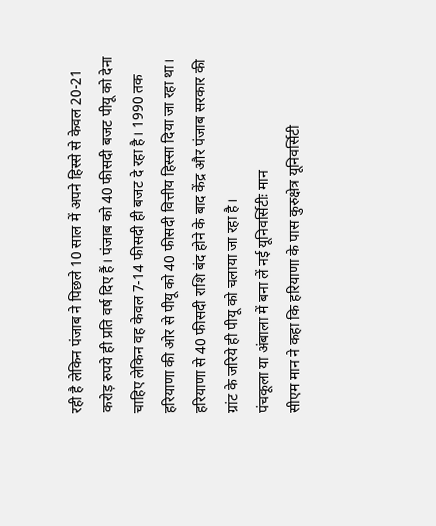रही है लेकिन पंजाब ने पिछले 10 साल में अपने हिस्से से केवल 20-21 करोड़ रुपये ही प्रति वर्ष दिए हैं। पंजाब को 40 फीसदी बजट पीयू को देना चाहिए लेकिन वह केवल 7-14 फीसदी ही बजट दे रहा है। 1990 तक हरियाणा की ओर से पीयू को 40 फीसदी वित्तीय हिस्सा दिया जा रहा था। हरियाणा से 40 फीसदी राशि बंद होने के बाद केंद्र और पंजाब सरकार की ग्रांट के जरिये ही पीयू को चलाया जा रहा है।
पंचकूला या अंबाला में बना लें नई यूनिवर्सिटीः मान
सीएम मान ने कहा कि हरियाणा के पास कुरुक्षेत्र यूनिवर्सिटी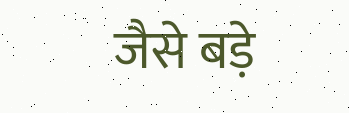जैसे बड़े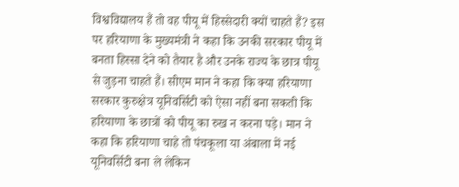विश्वविद्यालय हैं तो वह पीयू में हिस्सेदारी क्यों चाहते हैं? इस पर हरियाणा के मुख्यमंत्री ने कहा कि उनकी सरकार पीयू में बनता हिस्सा देने को तैयार है और उनके राज्य के छात्र पीयू से जुड़ना चाहते हैं। सीएम मान ने कहा कि क्या हरियाणा सरकार कुरुक्षेत्र यूनिवर्सिटी को ऐसा नहीं बना सकती कि हरियाणा के छात्रों को पीयू का रुख न करना पड़े। मान ने कहा कि हरियाणा चाहे तो पंचकूला या अंबाला में नई यूनिवर्सिटी बना ले लेकिन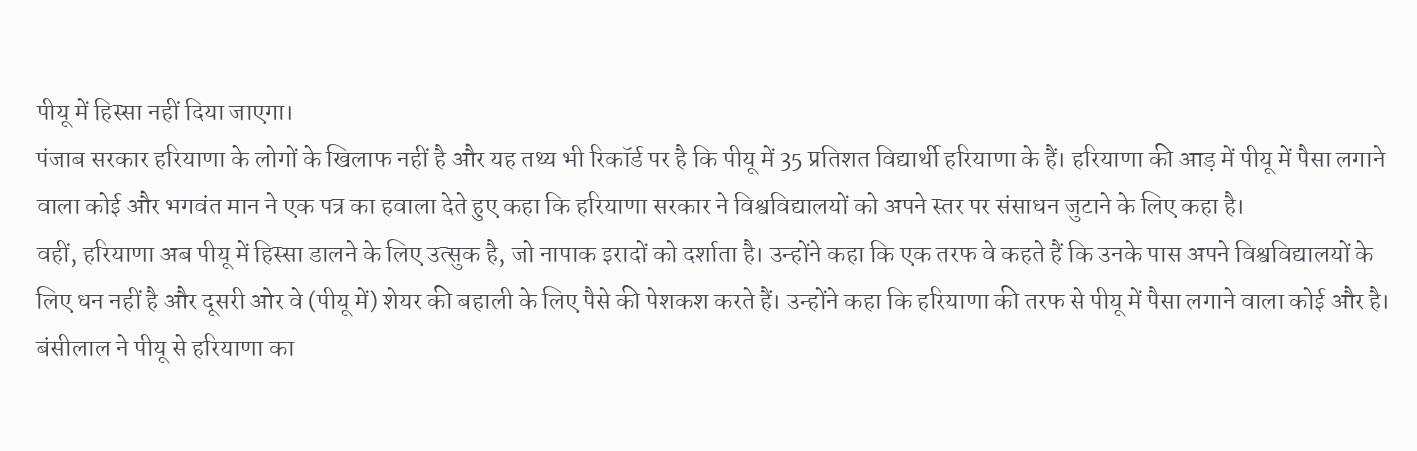पीयू में हिस्सा नहीं दिया जाएगा।
पंजाब सरकार हरियाणा के लोगों के खिलाफ नहीं है और यह तथ्य भी रिकॉर्ड पर है कि पीयू में 35 प्रतिशत विद्यार्थी हरियाणा के हैं। हरियाणा की आड़ में पीयू में पैसा लगाने वाला कोई और भगवंत मान ने एक पत्र का हवाला देते हुए कहा कि हरियाणा सरकार ने विश्वविद्यालयों को अपने स्तर पर संसाधन जुटाने के लिए कहा है।
वहीं, हरियाणा अब पीयू में हिस्सा डालने के लिए उत्सुक है, जो नापाक इरादों को दर्शाता है। उन्होंने कहा कि एक तरफ वे कहते हैं कि उनके पास अपने विश्वविद्यालयों के लिए धन नहीं है और दूसरी ओर वे (पीयू में) शेयर की बहाली के लिए पैसे की पेशकश करते हैं। उन्होंने कहा कि हरियाणा की तरफ से पीयू में पैसा लगाने वाला कोई और है।
बंसीलाल ने पीयू से हरियाणा का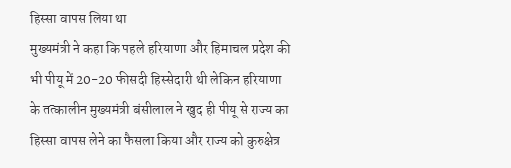हिस्सा वापस लिया था
मुख्यमंत्री ने कहा कि पहले हरियाणा और हिमाचल प्रदेश की भी पीयू में 20-20 फीसदी हिस्सेदारी थी लेकिन हरियाणा के तत्कालीन मुख्यमंत्री बंसीलाल ने खुद ही पीयू से राज्य का हिस्सा वापस लेने का फैसला किया और राज्य को कुरुक्षेत्र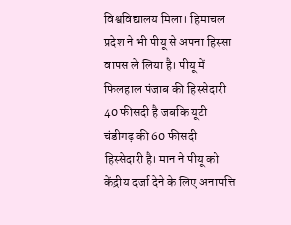विश्वविद्यालय मिला। हिमाचल प्रदेश ने भी पीयू से अपना हिस्सा वापस ले लिया है। पीयू में फिलहाल पंजाब की हिस्सेदारी 40 फीसदी है जबकि यूटी चंडीगढ़ की 60 फीसदी हिस्सेदारी है। मान ने पीयू को केंद्रीय दर्जा देने के लिए अनापत्ति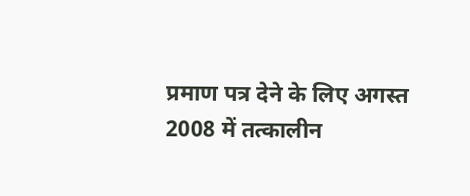प्रमाण पत्र देने के लिए अगस्त 2008 में तत्कालीन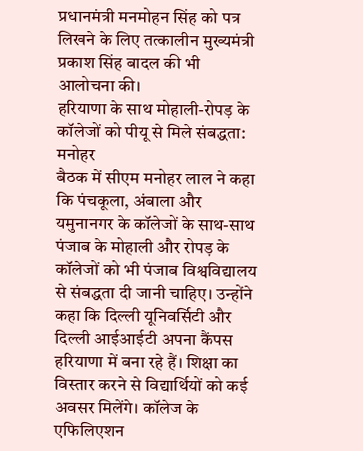प्रधानमंत्री मनमोहन सिंह को पत्र लिखने के लिए तत्कालीन मुख्यमंत्री प्रकाश सिंह बादल की भी आलोचना की।
हरियाणा के साथ मोहाली-रोपड़ के कॉलेजों को पीयू से मिले संबद्धता: मनोहर
बैठक में सीएम मनोहर लाल ने कहा कि पंचकूला, अंबाला और यमुनानगर के कॉलेजों के साथ-साथ पंजाब के मोहाली और रोपड़ के कॉलेजों को भी पंजाब विश्वविद्यालय से संबद्धता दी जानी चाहिए। उन्होंने कहा कि दिल्ली यूनिवर्सिटी और दिल्ली आईआईटी अपना कैंपस हरियाणा में बना रहे हैं। शिक्षा का विस्तार करने से विद्यार्थियों को कई अवसर मिलेंगे। कॉलेज के एफिलिएशन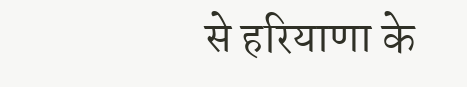से हरियाणा के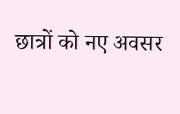छात्रों को नए अवसर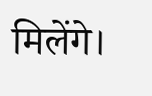मिलेंगे।